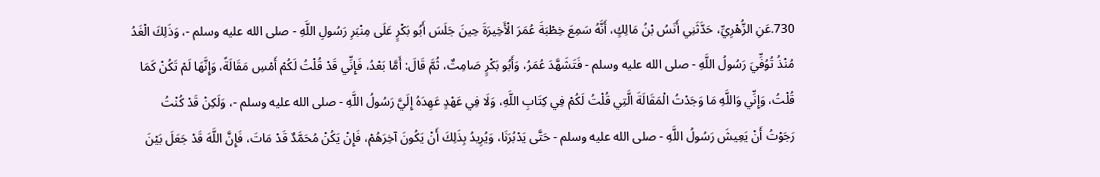730.عَنِ الزُّهْرِيِّ، حَدَّثَنِي أَنَسُ بْنُ مَالِكٍ، أَنَّهُ سَمِعَ خِطْبَةَ عُمَرَ الْأَخِيرَةَ حِينَ جَلَسَ أَبُو بَكْرٍ عَلَى مِنْبَرِ رَسُولِ اللَّهِ - صلى الله عليه وسلم -، وَذَلِكَ الْغَدُ مُنْذُ تُوُفِّيَ رَسُولُ اللَّهِ - صلى الله عليه وسلم - فَتَشَهَّدَ عُمَرُ، وَأَبُو بَكْرٍ صَامِتٌ، ثُمَّ قَالَ: أَمَّا بَعْدُ، فَإِنِّي قَدْ قُلْتُ لَكُمْ أَمْسِ مَقَالَةً، وَإِنَّهَا لَمْ تَكُنْ كَمَا قُلْتُ، وَإِنِّي وَاللَّهِ مَا وَجَدْتُ الْمَقَالَةَ الَّتِي قُلْتُ لَكُمْ فِي كِتَابِ اللَّهِ، وَلَا فِي عَهْدٍ عَهِدَهُ إِلَيَّ رَسُولُ اللَّهِ - صلى الله عليه وسلم -، وَلَكِنْ قَدْ كُنْتُ رَجَوْتُ أَنْ يَعِيشَ رَسُولُ اللَّهِ - صلى الله عليه وسلم - حَتَّى يَدْبُرَنَا، وَيُرِيدُ بِذَلِكَ أَنْ يَكُونَ آخِرَهُمْ، فَإِنْ يَكُنْ مُحَمَّدٌ قَدْ مَاتَ، فَإِنَّ اللَّهَ قَدْ جَعَلَ بَيْنَ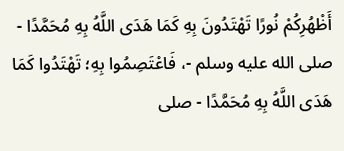أَظْهُرِكُمْ نُورًا تَهْتَدُونَ بِهِ كَمَا هَدَى اللَّهُ بِهِ مُحَمَّدًا - صلى الله عليه وسلم -، فَاعْتَصِمُوا بِهِ؛ تَهْتَدُوا كَمَا هَدَى اللَّهُ بِهِ مُحَمَّدًا - صلى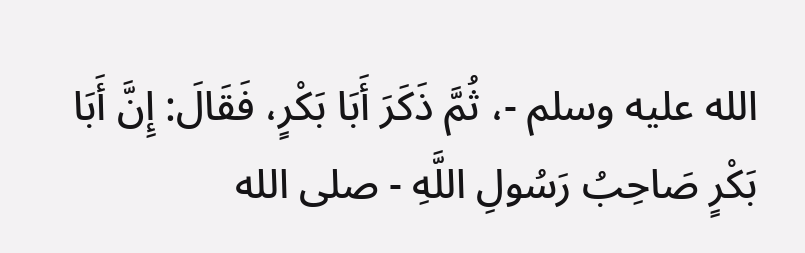الله عليه وسلم -، ثُمَّ ذَكَرَ أَبَا بَكْرٍ، فَقَالَ: إِنَّ أَبَا بَكْرٍ صَاحِبُ رَسُولِ اللَّهِ - صلى الله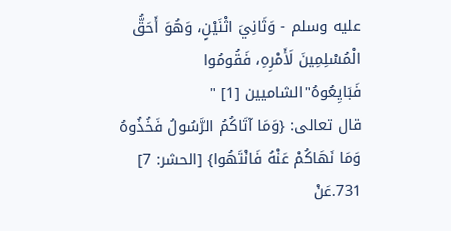عليه وسلم - وَثَانِيَ اثْنَيْنٍ، وَهُوَ أَحَقُّ الْمُسْلِمِينَ لَأَمْرِهِ، فَقُومُوا فَبَايِعُوهُ"الشاميين [1] "
قال تعالى: {وَمَا آتَاكُمُ الرَّسُولُ فَخُذُوهُ وَمَا نَهَاكُمْ عَنْهُ فَانْتَهُوا} [الحشر: 7]
731.عَنْ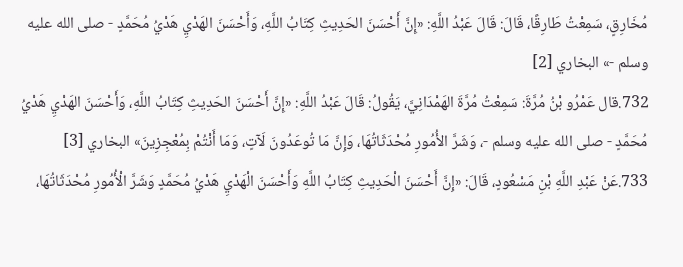مُخَارِقٍ، سَمِعْتُ طَارِقًا، قَالَ: قَالَ عَبْدُ اللَّهِ: «إِنَّ أَحْسَنَ الحَدِيثِ كِتَابُ اللَّهِ، وَأَحْسَنَ الهَدْيِ هَدْيُ مُحَمَّدٍ - صلى الله عليه وسلم -» البخاري [2]
732.قال عَمْرُو بْنُ مُرَّةَ: سَمِعْتُ مُرَّةَ الهَمْدَانِيَّ، يَقُولُ: قَالَ عَبْدُ اللَّهِ: «إِنَّ أَحْسَنَ الحَدِيثِ كِتَابُ اللَّهِ، وَأَحْسَنَ الهَدْيِ هَدْيُ مُحَمَّدٍ - صلى الله عليه وسلم -، وَشَرَّ الأُمُورِ مُحْدَثَاتُهَا، وَإِنَّ مَا تُوعَدُونَ لَآتٍ، وَمَا أَنْتُمْ بِمُعْجِزِينَ» البخاري [3]
733.عَنْ عَبْدِ اللَّهِ بْنِ مَسْعُودٍ، قَالَ: «إِنَّ أَحْسَنَ الْحَدِيثِ كِتَابُ اللَّهِ وَأَحْسَنَ الْهَدْيِ هَدْيُ مُحَمَّدٍ وَشَرَّ الْأُمُورِ مُحْدَثَاتُهَا،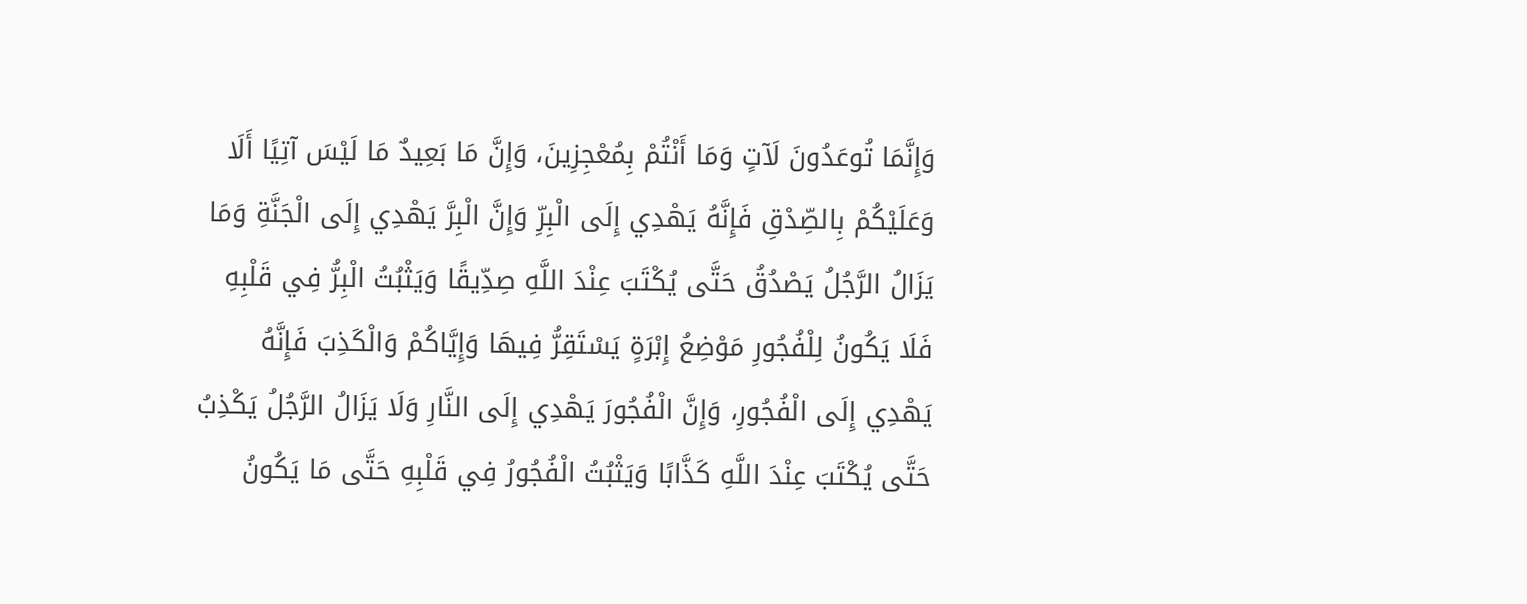وَإِنَّمَا تُوعَدُونَ لَآتٍ وَمَا أَنْتُمْ بِمُعْجِزِينَ، وَإِنَّ مَا بَعِيدٌ مَا لَيْسَ آتِيًا أَلَا وَعَلَيْكُمْ بِالصِّدْقِ فَإِنَّهُ يَهْدِي إِلَى الْبِرِّ وَإِنَّ الْبِرَّ يَهْدِي إِلَى الْجَنَّةِ وَمَا يَزَالُ الرَّجُلُ يَصْدُقُ حَتَّى يُكْتَبَ عِنْدَ اللَّهِ صِدِّيقًا وَيَثْبُتُ الْبِرُّ فِي قَلْبِهِ فَلَا يَكُونُ لِلْفُجُورِ مَوْضِعُ إِبْرَةٍ يَسْتَقِرُّ فِيهَا وَإِيَّاكُمْ وَالْكَذِبَ فَإِنَّهُ يَهْدِي إِلَى الْفُجُورِ، وَإِنَّ الْفُجُورَ يَهْدِي إِلَى النَّارِ وَلَا يَزَالُ الرَّجُلُ يَكْذِبُ حَتَّى يُكْتَبَ عِنْدَ اللَّهِ كَذَّابًا وَيَثْبُتُ الْفُجُورُ فِي قَلْبِهِ حَتَّى مَا يَكُونُ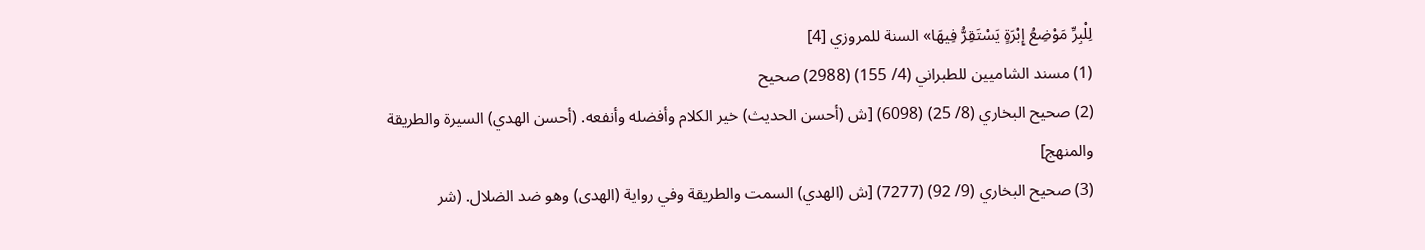لِلْبِرِّ مَوْضِعُ إِبْرَةٍ يَسْتَقِرُّ فِيهَا» السنة للمروزي [4]
(1) مسند الشاميين للطبراني (4/ 155) (2988) صحيح
(2) صحيح البخاري (8/ 25) (6098) [ش (أحسن الحديث) خير الكلام وأفضله وأنفعه. (أحسن الهدي) السيرة والطريقة والمنهج]
(3) صحيح البخاري (9/ 92) (7277) [ش (الهدي) السمت والطريقة وفي رواية (الهدى) وهو ضد الضلال. (شر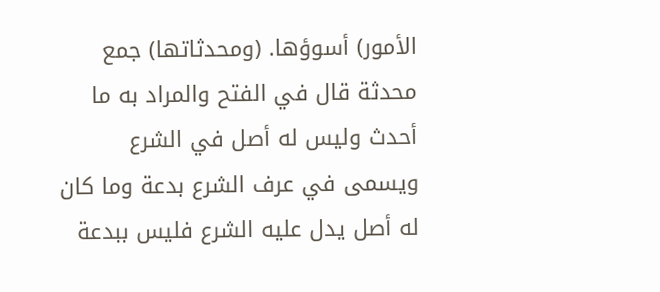الأمور) أسوؤها. (ومحدثاتها) جمع محدثة قال في الفتح والمراد به ما أحدث وليس له أصل في الشرع ويسمى في عرف الشرع بدعة وما كان له أصل يدل عليه الشرع فليس ببدعة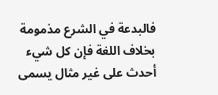فالبدعة في الشرع مذمومة بخلاف اللغة فإن كل شيء أحدث على غير مثال يسمى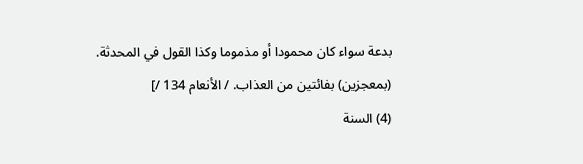بدعة سواء كان محمودا أو مذموما وكذا القول في المحدثة. (بمعجزين) بفائتين من العذاب. / الأنعام 134 /]
(4) السنة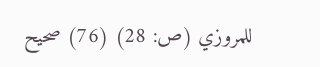للمروزي (ص: 28) (76) صحيح